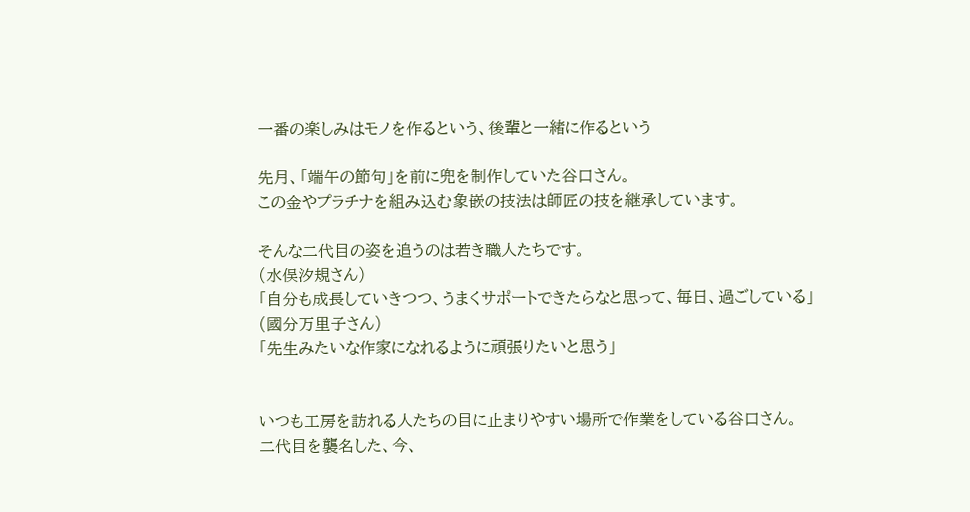一番の楽しみはモノを作るという、後輩と一緒に作るという

先月、「端午の節句」を前に兜を制作していた谷口さん。
この金やプラチナを組み込む象嵌の技法は師匠の技を継承しています。

そんな二代目の姿を追うのは若き職人たちです。
(水俣汐規さん)
「自分も成長していきつつ、うまくサポートできたらなと思って、毎日、過ごしている」
(國分万里子さん)
「先生みたいな作家になれるように頑張りたいと思う」


いつも工房を訪れる人たちの目に止まりやすい場所で作業をしている谷口さん。
二代目を襲名した、今、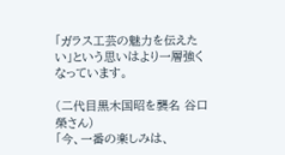「ガラス工芸の魅力を伝えたい」という思いはより一層強くなっています。

(二代目黒木国昭を襲名 谷口 榮さん)
「今、一番の楽しみは、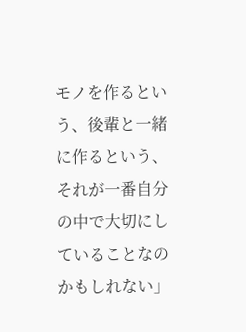モノを作るという、後輩と一緒に作るという、それが一番自分の中で大切にしていることなのかもしれない」